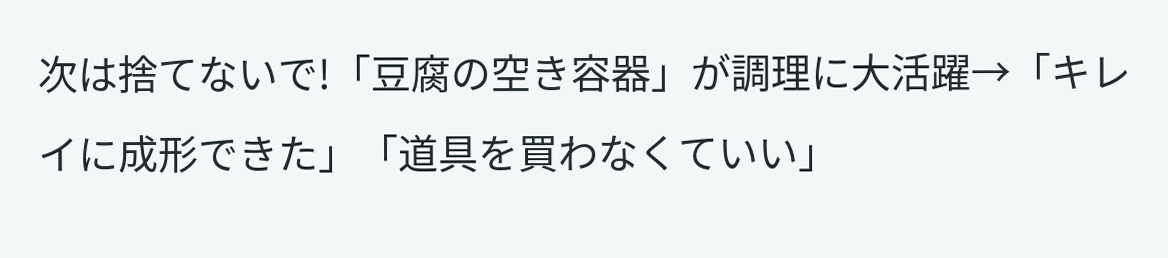次は捨てないで!「豆腐の空き容器」が調理に大活躍→「キレイに成形できた」「道具を買わなくていい」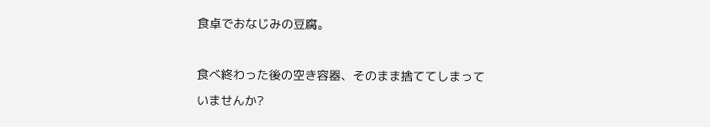食卓でおなじみの豆腐。

食べ終わった後の空き容器、そのまま捨ててしまっていませんか?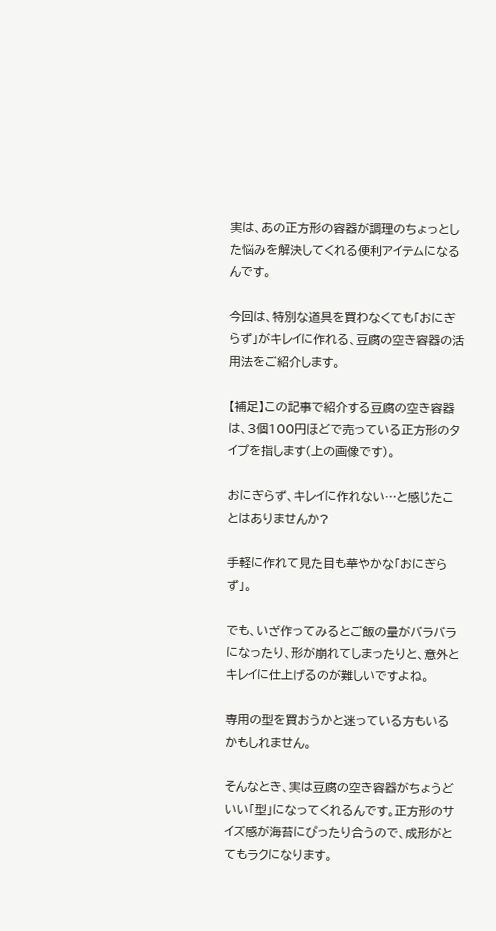実は、あの正方形の容器が調理のちょっとした悩みを解決してくれる便利アイテムになるんです。

今回は、特別な道具を買わなくても「おにぎらず」がキレイに作れる、豆腐の空き容器の活用法をご紹介します。

【補足】この記事で紹介する豆腐の空き容器は、3個100円ほどで売っている正方形のタイプを指します(上の画像です)。

おにぎらず、キレイに作れない…と感じたことはありませんか?

手軽に作れて見た目も華やかな「おにぎらず」。

でも、いざ作ってみるとご飯の量がバラバラになったり、形が崩れてしまったりと、意外とキレイに仕上げるのが難しいですよね。

専用の型を買おうかと迷っている方もいるかもしれません。

そんなとき、実は豆腐の空き容器がちょうどいい「型」になってくれるんです。正方形のサイズ感が海苔にぴったり合うので、成形がとてもラクになります。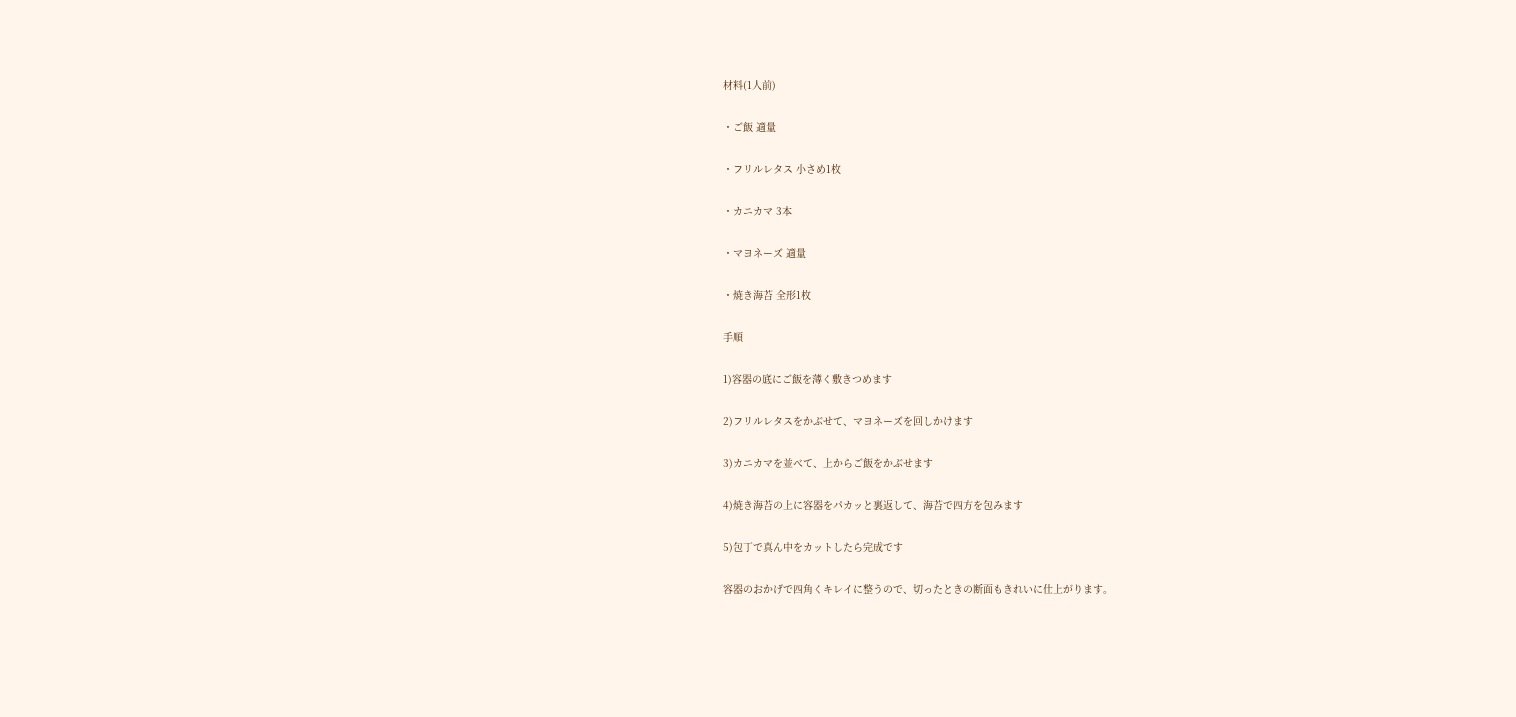材料(1人前)

・ご飯 適量

・フリルレタス 小さめ1枚

・カニカマ 3本

・マヨネーズ 適量

・焼き海苔 全形1枚

手順

1)容器の底にご飯を薄く敷きつめます

2)フリルレタスをかぶせて、マヨネーズを回しかけます

3)カニカマを並べて、上からご飯をかぶせます

4)焼き海苔の上に容器をパカッと裏返して、海苔で四方を包みます

5)包丁で真ん中をカットしたら完成です

容器のおかげで四角くキレイに整うので、切ったときの断面もきれいに仕上がります。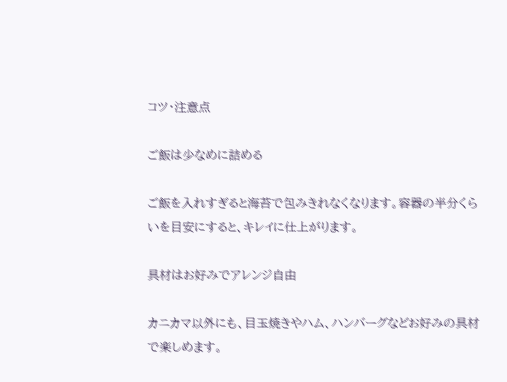コツ・注意点

ご飯は少なめに詰める

ご飯を入れすぎると海苔で包みきれなくなります。容器の半分くらいを目安にすると、キレイに仕上がります。

具材はお好みでアレンジ自由

カニカマ以外にも、目玉焼きやハム、ハンバーグなどお好みの具材で楽しめます。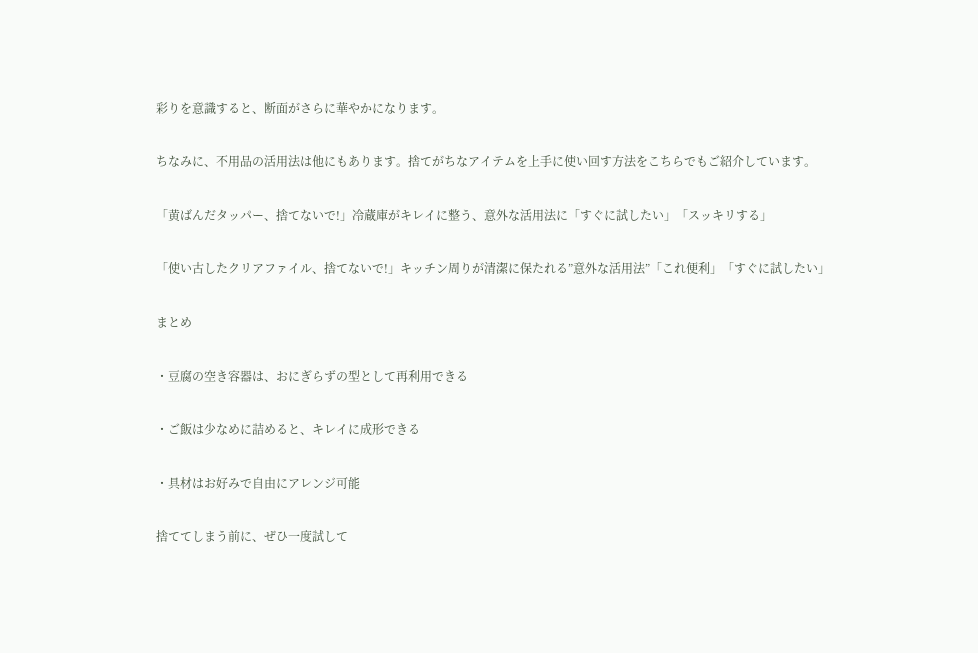彩りを意識すると、断面がさらに華やかになります。

ちなみに、不用品の活用法は他にもあります。捨てがちなアイテムを上手に使い回す方法をこちらでもご紹介しています。

「黄ばんだタッパー、捨てないで!」冷蔵庫がキレイに整う、意外な活用法に「すぐに試したい」「スッキリする」

「使い古したクリアファイル、捨てないで!」キッチン周りが清潔に保たれる”意外な活用法”「これ便利」「すぐに試したい」

まとめ

・豆腐の空き容器は、おにぎらずの型として再利用できる

・ご飯は少なめに詰めると、キレイに成形できる

・具材はお好みで自由にアレンジ可能

捨ててしまう前に、ぜひ一度試して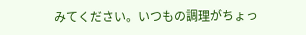みてください。いつもの調理がちょっ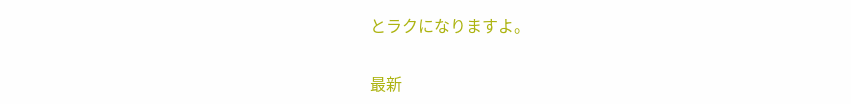とラクになりますよ。

最新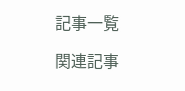記事一覧

関連記事